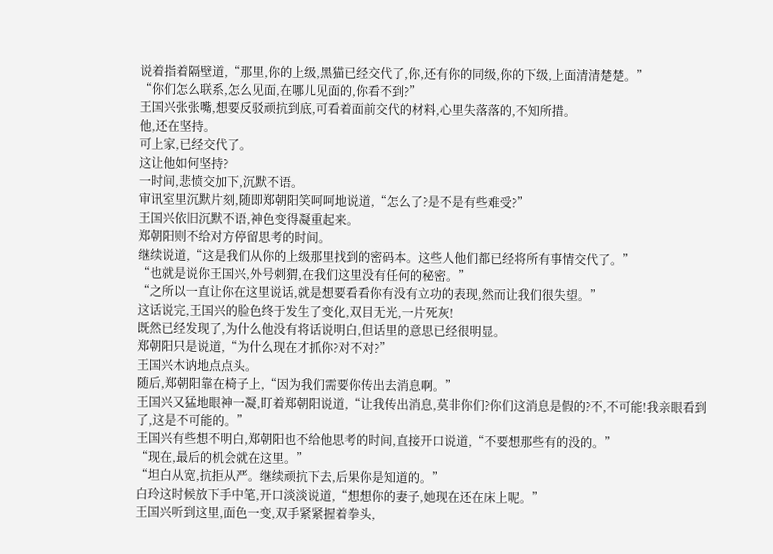说着指着隔壁道,“那里,你的上级,黑猫已经交代了,你,还有你的同级,你的下级,上面清清楚楚。”
“你们怎么联系,怎么见面,在哪儿见面的,你看不到?”
王国兴张张嘴,想要反驳顽抗到底,可看着面前交代的材料,心里失落落的,不知所措。
他,还在坚持。
可上家,已经交代了。
这让他如何坚持?
一时间,悲愤交加下,沉默不语。
审讯室里沉默片刻,随即郑朝阳笑呵呵地说道,“怎么了?是不是有些难受?”
王国兴依旧沉默不语,神色变得凝重起来。
郑朝阳则不给对方停留思考的时间。
继续说道,“这是我们从你的上级那里找到的密码本。这些人他们都已经将所有事情交代了。”
“也就是说你王国兴,外号刺猬,在我们这里没有任何的秘密。”
“之所以一直让你在这里说话,就是想要看看你有没有立功的表现,然而让我们很失望。”
这话说完,王国兴的脸色终于发生了变化,双目无光,一片死灰!
既然已经发现了,为什么他没有将话说明白,但话里的意思已经很明显。
郑朝阳只是说道,“为什么现在才抓你?对不对?”
王国兴木讷地点点头。
随后,郑朝阳靠在椅子上,“因为我们需要你传出去消息啊。”
王国兴又猛地眼神一凝,盯着郑朝阳说道,“让我传出消息,莫非你们?你们这消息是假的?不,不可能!我亲眼看到了,这是不可能的。”
王国兴有些想不明白,郑朝阳也不给他思考的时间,直接开口说道,“不要想那些有的没的。”
“现在,最后的机会就在这里。”
“坦白从宽,抗拒从严。继续顽抗下去,后果你是知道的。”
白玲这时候放下手中笔,开口淡淡说道,“想想你的妻子,她现在还在床上呢。”
王国兴听到这里,面色一变,双手紧紧握着拳头,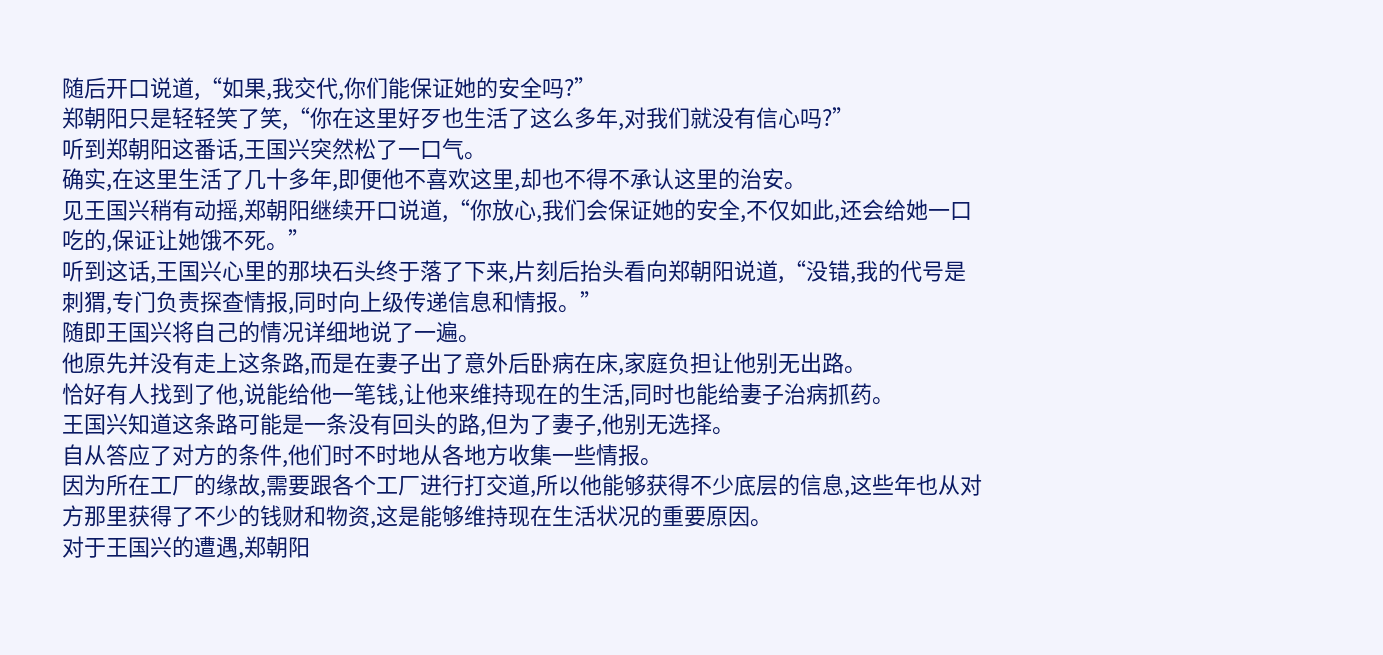随后开口说道,“如果,我交代,你们能保证她的安全吗?”
郑朝阳只是轻轻笑了笑,“你在这里好歹也生活了这么多年,对我们就没有信心吗?”
听到郑朝阳这番话,王国兴突然松了一口气。
确实,在这里生活了几十多年,即便他不喜欢这里,却也不得不承认这里的治安。
见王国兴稍有动摇,郑朝阳继续开口说道,“你放心,我们会保证她的安全,不仅如此,还会给她一口吃的,保证让她饿不死。”
听到这话,王国兴心里的那块石头终于落了下来,片刻后抬头看向郑朝阳说道,“没错,我的代号是刺猬,专门负责探查情报,同时向上级传递信息和情报。”
随即王国兴将自己的情况详细地说了一遍。
他原先并没有走上这条路,而是在妻子出了意外后卧病在床,家庭负担让他别无出路。
恰好有人找到了他,说能给他一笔钱,让他来维持现在的生活,同时也能给妻子治病抓药。
王国兴知道这条路可能是一条没有回头的路,但为了妻子,他别无选择。
自从答应了对方的条件,他们时不时地从各地方收集一些情报。
因为所在工厂的缘故,需要跟各个工厂进行打交道,所以他能够获得不少底层的信息,这些年也从对方那里获得了不少的钱财和物资,这是能够维持现在生活状况的重要原因。
对于王国兴的遭遇,郑朝阳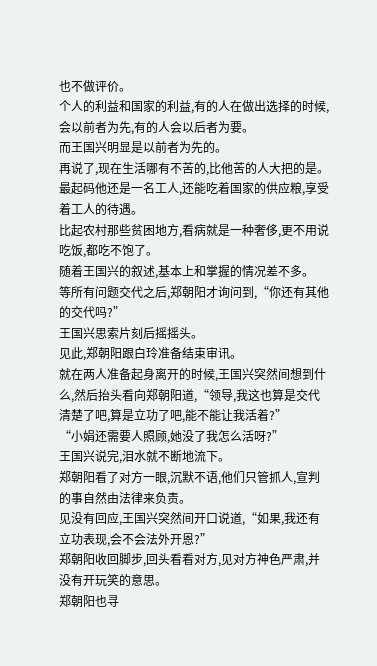也不做评价。
个人的利益和国家的利益,有的人在做出选择的时候,会以前者为先,有的人会以后者为要。
而王国兴明显是以前者为先的。
再说了,现在生活哪有不苦的,比他苦的人大把的是。
最起码他还是一名工人,还能吃着国家的供应粮,享受着工人的待遇。
比起农村那些贫困地方,看病就是一种奢侈,更不用说吃饭,都吃不饱了。
随着王国兴的叙述,基本上和掌握的情况差不多。
等所有问题交代之后,郑朝阳才询问到,“你还有其他的交代吗?”
王国兴思索片刻后摇摇头。
见此,郑朝阳跟白玲准备结束审讯。
就在两人准备起身离开的时候,王国兴突然间想到什么,然后抬头看向郑朝阳道,“领导,我这也算是交代清楚了吧,算是立功了吧,能不能让我活着?”
“小娟还需要人照顾,她没了我怎么活呀?”
王国兴说完,泪水就不断地流下。
郑朝阳看了对方一眼,沉默不语,他们只管抓人,宣判的事自然由法律来负责。
见没有回应,王国兴突然间开口说道,“如果,我还有立功表现,会不会法外开恩?”
郑朝阳收回脚步,回头看看对方,见对方神色严肃,并没有开玩笑的意思。
郑朝阳也寻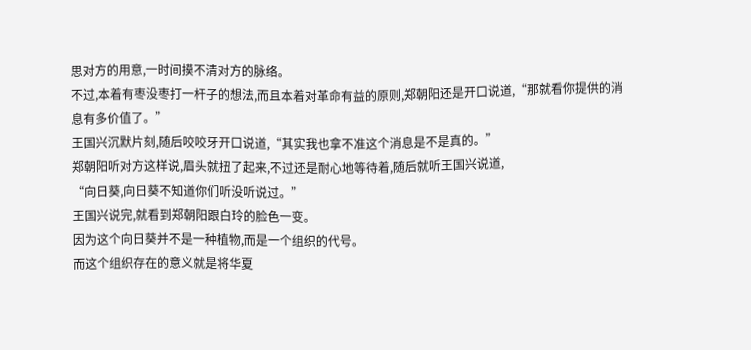思对方的用意,一时间摸不清对方的脉络。
不过,本着有枣没枣打一杆子的想法,而且本着对革命有益的原则,郑朝阳还是开口说道,“那就看你提供的消息有多价值了。”
王国兴沉默片刻,随后咬咬牙开口说道,“其实我也拿不准这个消息是不是真的。”
郑朝阳听对方这样说,眉头就扭了起来,不过还是耐心地等待着,随后就听王国兴说道,
“向日葵,向日葵不知道你们听没听说过。”
王国兴说完,就看到郑朝阳跟白玲的脸色一变。
因为这个向日葵并不是一种植物,而是一个组织的代号。
而这个组织存在的意义就是将华夏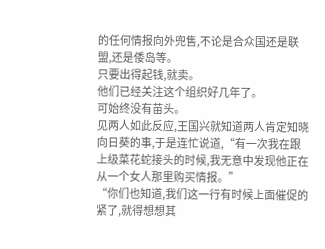的任何情报向外兜售,不论是合众国还是联盟,还是倭岛等。
只要出得起钱,就卖。
他们已经关注这个组织好几年了。
可始终没有苗头。
见两人如此反应,王国兴就知道两人肯定知晓向日葵的事,于是连忙说道,“有一次我在跟上级菜花蛇接头的时候,我无意中发现他正在从一个女人那里购买情报。”
“你们也知道,我们这一行有时候上面催促的紧了,就得想想其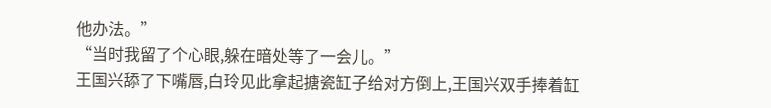他办法。”
“当时我留了个心眼,躲在暗处等了一会儿。”
王国兴舔了下嘴唇,白玲见此拿起搪瓷缸子给对方倒上,王国兴双手捧着缸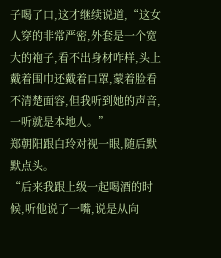子喝了口,这才继续说道,“这女人穿的非常严密,外套是一个宽大的袍子,看不出身材咋样,头上戴着围巾还戴着口罩,蒙着脸看不清楚面容,但我听到她的声音,一听就是本地人。”
郑朝阳跟白玲对视一眼,随后默默点头。
“后来我跟上级一起喝酒的时候,听他说了一嘴,说是从向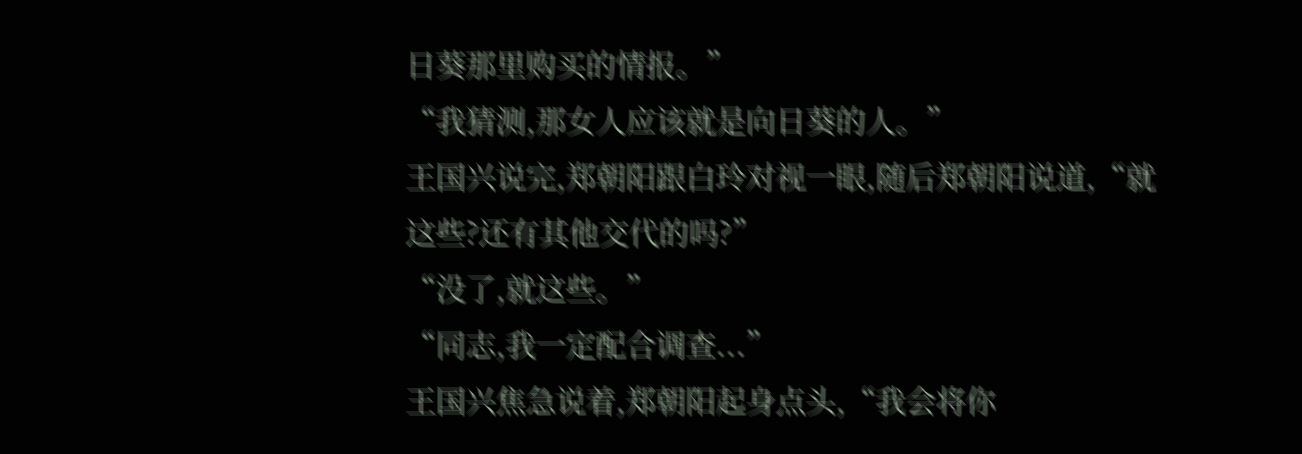日葵那里购买的情报。”
“我猜测,那女人应该就是向日葵的人。”
王国兴说完,郑朝阳跟白玲对视一眼,随后郑朝阳说道,“就这些?还有其他交代的吗?”
“没了,就这些。”
“同志,我一定配合调查...”
王国兴焦急说着,郑朝阳起身点头,“我会将你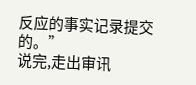反应的事实记录提交的。”
说完,走出审讯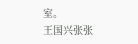室。
王国兴张张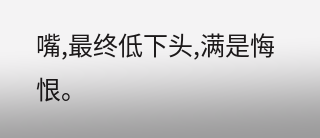嘴,最终低下头,满是悔恨。